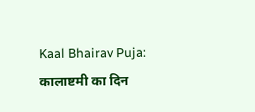Kaal Bhairav Puja: कालाष्टमी का दिन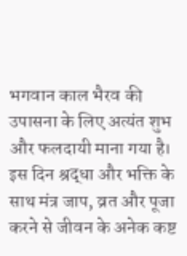भगवान काल भैरव की उपासना के लिए अत्यंत शुभ और फलदायी माना गया है। इस दिन श्रद्धा और भक्ति के साथ मंत्र जाप, व्रत और पूजा करने से जीवन के अनेक कष्ट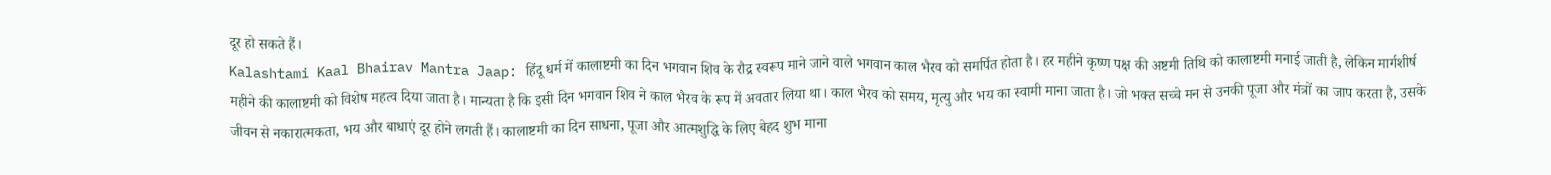दूर हो सकते हैं।
Kalashtami Kaal Bhairav Mantra Jaap: हिंदू धर्म में कालाष्टमी का दिन भगवान शिव के रौद्र स्वरूप माने जाने वाले भगवान काल भैरव को समर्पित होता है। हर महीने कृष्ण पक्ष की अष्टमी तिथि को कालाष्टमी मनाई जाती है, लेकिन मार्गशीर्ष महीने की कालाष्टमी को विशेष महत्व दिया जाता है। मान्यता है कि इसी दिन भगवान शिव ने काल भैरव के रूप में अवतार लिया था। काल भैरव को समय, मृत्यु और भय का स्वामी माना जाता है। जो भक्त सच्चे मन से उनकी पूजा और मंत्रों का जाप करता है, उसके जीवन से नकारात्मकता, भय और बाधाएं दूर होने लगती हैं। कालाष्टमी का दिन साधना, पूजा और आत्मशुद्धि के लिए बेहद शुभ माना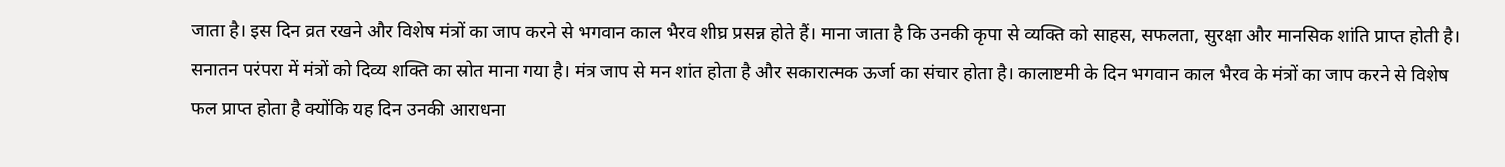जाता है। इस दिन व्रत रखने और विशेष मंत्रों का जाप करने से भगवान काल भैरव शीघ्र प्रसन्न होते हैं। माना जाता है कि उनकी कृपा से व्यक्ति को साहस, सफलता, सुरक्षा और मानसिक शांति प्राप्त होती है।
सनातन परंपरा में मंत्रों को दिव्य शक्ति का स्रोत माना गया है। मंत्र जाप से मन शांत होता है और सकारात्मक ऊर्जा का संचार होता है। कालाष्टमी के दिन भगवान काल भैरव के मंत्रों का जाप करने से विशेष फल प्राप्त होता है क्योंकि यह दिन उनकी आराधना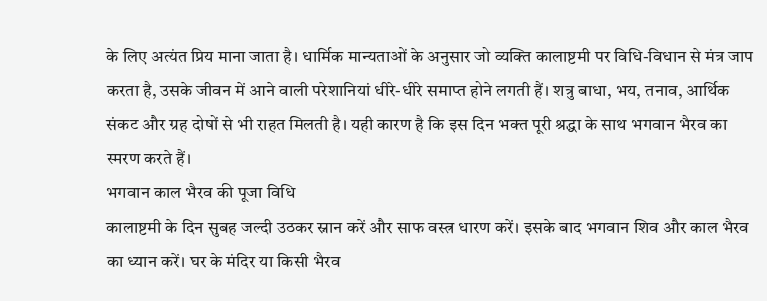के लिए अत्यंत प्रिय माना जाता है। धार्मिक मान्यताओं के अनुसार जो व्यक्ति कालाष्टमी पर विधि-विधान से मंत्र जाप करता है, उसके जीवन में आने वाली परेशानियां धीरे-धीरे समाप्त होने लगती हैं। शत्रु बाधा, भय, तनाव, आर्थिक संकट और ग्रह दोषों से भी राहत मिलती है। यही कारण है कि इस दिन भक्त पूरी श्रद्धा के साथ भगवान भैरव का स्मरण करते हैं।
भगवान काल भैरव की पूजा विधि
कालाष्टमी के दिन सुबह जल्दी उठकर स्नान करें और साफ वस्त्र धारण करें। इसके बाद भगवान शिव और काल भैरव का ध्यान करें। घर के मंदिर या किसी भैरव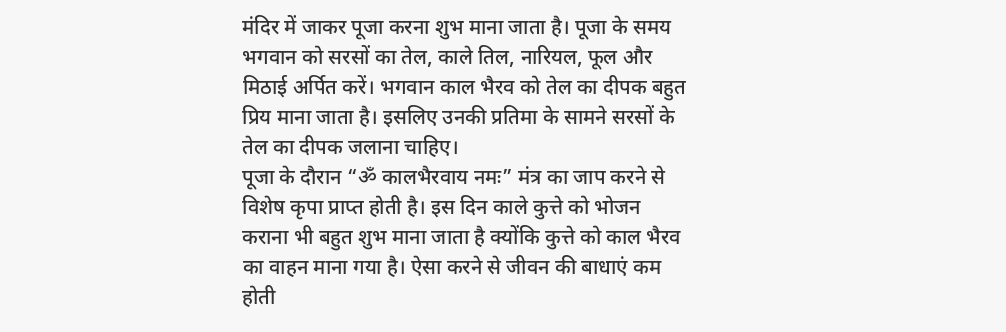मंदिर में जाकर पूजा करना शुभ माना जाता है। पूजा के समय भगवान को सरसों का तेल, काले तिल, नारियल, फूल और मिठाई अर्पित करें। भगवान काल भैरव को तेल का दीपक बहुत प्रिय माना जाता है। इसलिए उनकी प्रतिमा के सामने सरसों के तेल का दीपक जलाना चाहिए।
पूजा के दौरान “ॐ कालभैरवाय नमः” मंत्र का जाप करने से विशेष कृपा प्राप्त होती है। इस दिन काले कुत्ते को भोजन कराना भी बहुत शुभ माना जाता है क्योंकि कुत्ते को काल भैरव का वाहन माना गया है। ऐसा करने से जीवन की बाधाएं कम होती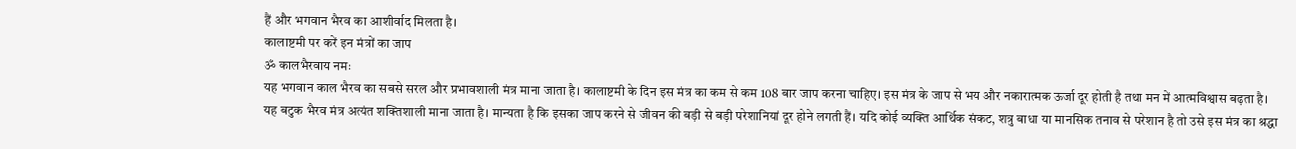हैं और भगवान भैरव का आशीर्वाद मिलता है।
कालाष्टमी पर करें इन मंत्रों का जाप
ॐ कालभैरवाय नमः
यह भगवान काल भैरव का सबसे सरल और प्रभावशाली मंत्र माना जाता है। कालाष्टमी के दिन इस मंत्र का कम से कम 108 बार जाप करना चाहिए। इस मंत्र के जाप से भय और नकारात्मक ऊर्जा दूर होती है तथा मन में आत्मविश्वास बढ़ता है।
यह बटुक भैरव मंत्र अत्यंत शक्तिशाली माना जाता है। मान्यता है कि इसका जाप करने से जीवन की बड़ी से बड़ी परेशानियां दूर होने लगती हैं। यदि कोई व्यक्ति आर्थिक संकट, शत्रु बाधा या मानसिक तनाव से परेशान है तो उसे इस मंत्र का श्रद्धा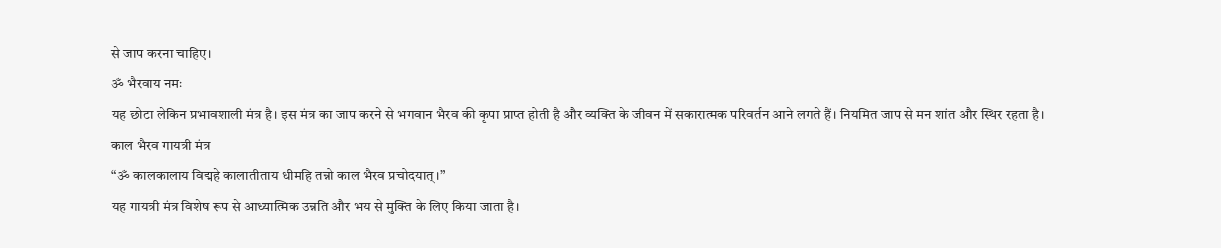से जाप करना चाहिए।
ॐ भैरवाय नमः
यह छोटा लेकिन प्रभावशाली मंत्र है। इस मंत्र का जाप करने से भगवान भैरव की कृपा प्राप्त होती है और व्यक्ति के जीवन में सकारात्मक परिवर्तन आने लगते हैं। नियमित जाप से मन शांत और स्थिर रहता है।
काल भैरव गायत्री मंत्र
“ॐ कालकालाय विद्महे कालातीताय धीमहि तन्नो काल भैरव प्रचोदयात्।”
यह गायत्री मंत्र विशेष रूप से आध्यात्मिक उन्नति और भय से मुक्ति के लिए किया जाता है।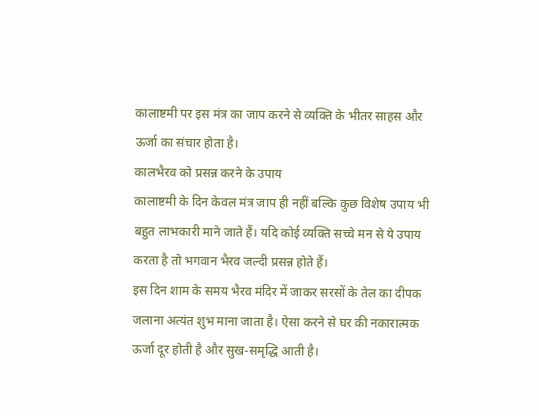कालाष्टमी पर इस मंत्र का जाप करने से व्यक्ति के भीतर साहस और ऊर्जा का संचार होता है।
कालभैरव को प्रसन्न करने के उपाय
कालाष्टमी के दिन केवल मंत्र जाप ही नहीं बल्कि कुछ विशेष उपाय भी बहुत लाभकारी माने जाते हैं। यदि कोई व्यक्ति सच्चे मन से ये उपाय करता है तो भगवान भैरव जल्दी प्रसन्न होते हैं।
इस दिन शाम के समय भैरव मंदिर में जाकर सरसों के तेल का दीपक जलाना अत्यंत शुभ माना जाता है। ऐसा करने से घर की नकारात्मक ऊर्जा दूर होती है और सुख-समृद्धि आती है।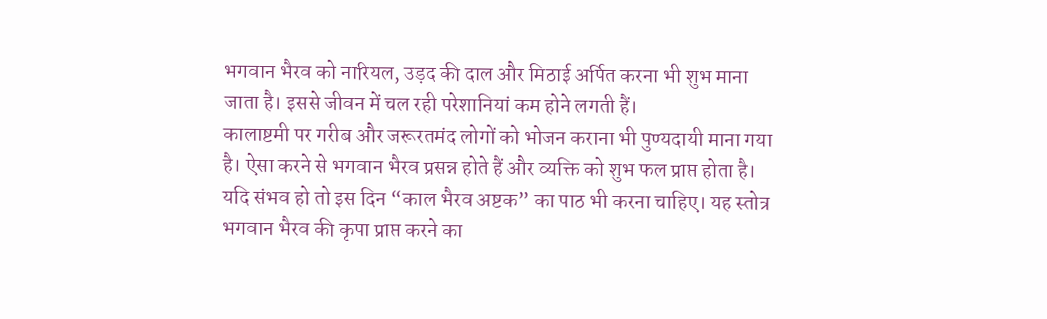भगवान भैरव को नारियल, उड़द की दाल और मिठाई अर्पित करना भी शुभ माना जाता है। इससे जीवन में चल रही परेशानियां कम होने लगती हैं।
कालाष्टमी पर गरीब और जरूरतमंद लोगों को भोजन कराना भी पुण्यदायी माना गया है। ऐसा करने से भगवान भैरव प्रसन्न होते हैं और व्यक्ति को शुभ फल प्राप्त होता है।
यदि संभव हो तो इस दिन “काल भैरव अष्टक” का पाठ भी करना चाहिए। यह स्तोत्र भगवान भैरव की कृपा प्राप्त करने का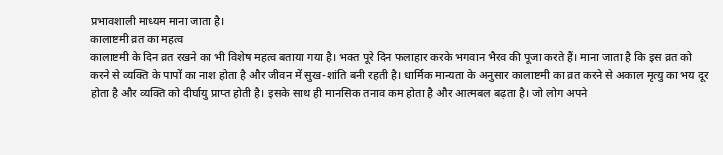प्रभावशाली माध्यम माना जाता है।
कालाष्टमी व्रत का महत्व
कालाष्टमी के दिन व्रत रखने का भी विशेष महत्व बताया गया है। भक्त पूरे दिन फलाहार करके भगवान भैरव की पूजा करते हैं। माना जाता है कि इस व्रत को करने से व्यक्ति के पापों का नाश होता है और जीवन में सुख-शांति बनी रहती है। धार्मिक मान्यता के अनुसार कालाष्टमी का व्रत करने से अकाल मृत्यु का भय दूर होता है और व्यक्ति को दीर्घायु प्राप्त होती है। इसके साथ ही मानसिक तनाव कम होता है और आत्मबल बढ़ता है। जो लोग अपने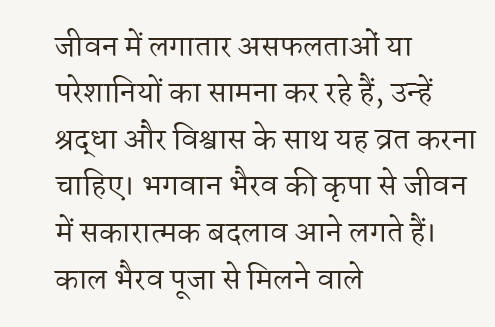जीवन में लगातार असफलताओं या परेशानियों का सामना कर रहे हैं, उन्हें श्रद्धा और विश्वास के साथ यह व्रत करना चाहिए। भगवान भैरव की कृपा से जीवन में सकारात्मक बदलाव आने लगते हैं।
काल भैरव पूजा से मिलने वाले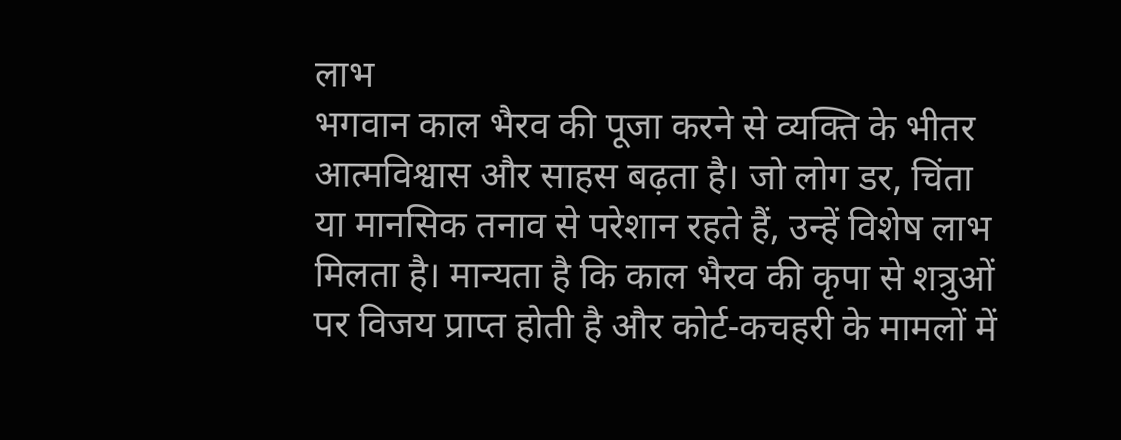लाभ
भगवान काल भैरव की पूजा करने से व्यक्ति के भीतर आत्मविश्वास और साहस बढ़ता है। जो लोग डर, चिंता या मानसिक तनाव से परेशान रहते हैं, उन्हें विशेष लाभ मिलता है। मान्यता है कि काल भैरव की कृपा से शत्रुओं पर विजय प्राप्त होती है और कोर्ट-कचहरी के मामलों में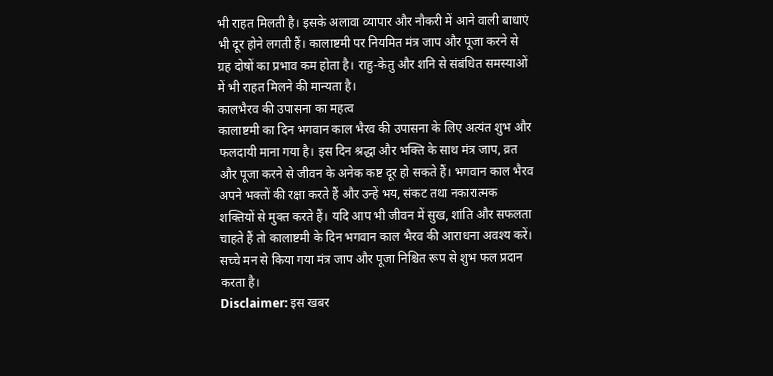भी राहत मिलती है। इसके अलावा व्यापार और नौकरी में आने वाली बाधाएं भी दूर होने लगती हैं। कालाष्टमी पर नियमित मंत्र जाप और पूजा करने से ग्रह दोषों का प्रभाव कम होता है। राहु-केतु और शनि से संबंधित समस्याओं में भी राहत मिलने की मान्यता है।
कालभैरव की उपासना का महत्व
कालाष्टमी का दिन भगवान काल भैरव की उपासना के लिए अत्यंत शुभ और फलदायी माना गया है। इस दिन श्रद्धा और भक्ति के साथ मंत्र जाप, व्रत और पूजा करने से जीवन के अनेक कष्ट दूर हो सकते हैं। भगवान काल भैरव अपने भक्तों की रक्षा करते हैं और उन्हें भय, संकट तथा नकारात्मक शक्तियों से मुक्त करते हैं। यदि आप भी जीवन में सुख, शांति और सफलता चाहते हैं तो कालाष्टमी के दिन भगवान काल भैरव की आराधना अवश्य करें। सच्चे मन से किया गया मंत्र जाप और पूजा निश्चित रूप से शुभ फल प्रदान करता है।
Disclaimer: इस खबर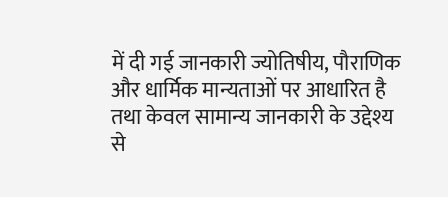में दी गई जानकारी ज्योतिषीय, पौराणिक और धार्मिक मान्यताओं पर आधारित है तथा केवल सामान्य जानकारी के उद्देश्य से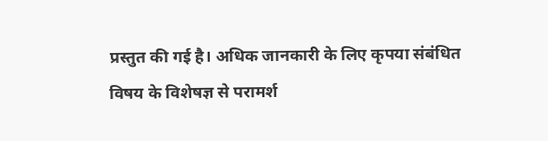प्रस्तुत की गई है। अधिक जानकारी के लिए कृपया संबंधित विषय के विशेषज्ञ से परामर्श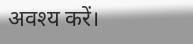अवश्य करें।